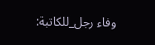وفاء رجل_للكاتبة: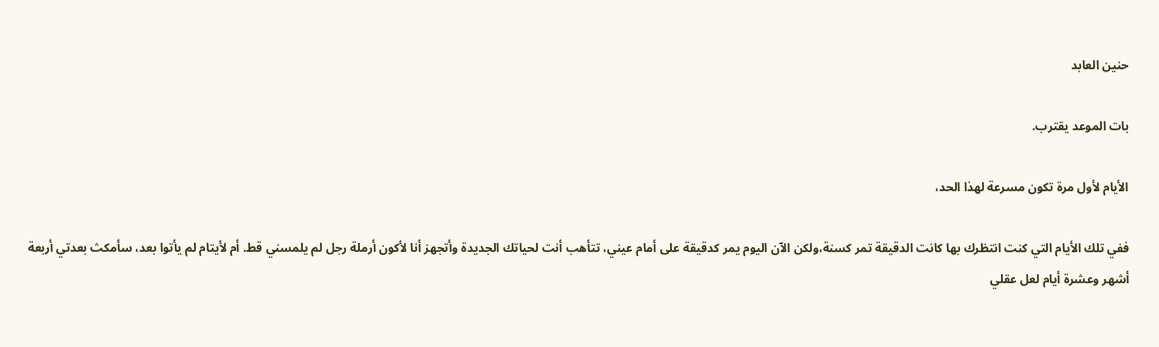حنين العابد

بات الموعد يقترب.

الأيام لأول مرة تكون مسرعة لهذا الحد،

ففي تلك الأيام التي كنت انتظرك بها كانت الدقيقة تمر كسنة،ولكن الآن اليوم يمر كدقيقة على أمام عيني، تتأهب أنت لحياتك الجديدة وأتجهز أنا لأكون أرملة رجل لم يلمسني قط. أم لأيتام لم يأتوا بعد، سأمكث بعدتي أربعة أشهر وعشرة أيام لعل عقلي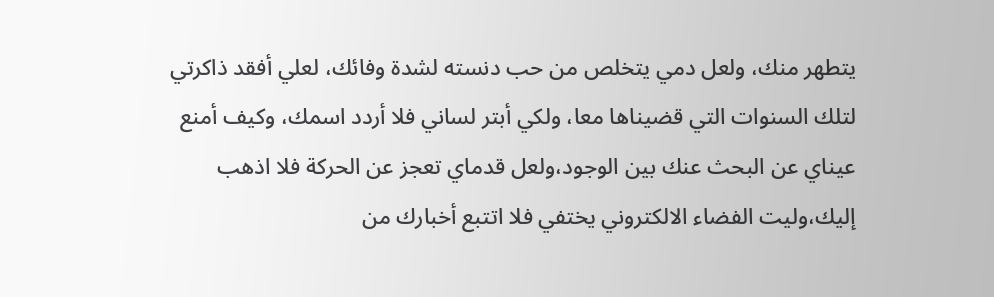يتطهر منك، ولعل دمي يتخلص من حب دنسته لشدة وفائك، لعلي أفقد ذاكرتي لتلك السنوات التي قضيناها معا، ولكي أبتر لساني فلا أردد اسمك، وكيف أمنع عيناي عن البحث عنك بين الوجود،ولعل قدماي تعجز عن الحركة فلا اذهب إليك،وليت الفضاء الالكتروني يختفي فلا اتتبع أخبارك من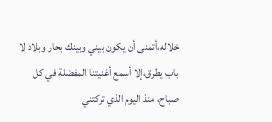خلاله،أتمنى أن يكون بيني وبينك بحار وبلاد لا باب يطرق،إلا أسمع أغنيتنا المفضلة في كل صباح، منذ اليوم الذي تركتني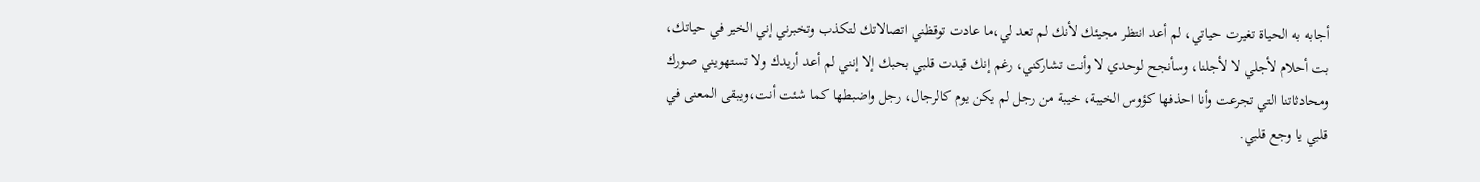أجابه به الحياة تغيرت حياتي، لم أعد انتظر مجيئك لأنك لم تعد لي،ما عادت توقظني اتصالاتك لتكذب وتخبرني إني الخير في حياتك، بت أحلام لأجلي لا لأجلنا، وسأنجح لوحدي لا وأنت تشاركني، رغم إنك قيدت قلبي بحبك إلا إنني لم أعد أريدك ولا تستهويني صورك ومحادثاتنا التي تجرعت وأنا احذفها كؤوس الخيبة، خيبة من رجل لم يكن يوم كالرجال، رجل واضبطها كما شئت أنت،ويبقى المعنى في قلبي يا وجع قلبي.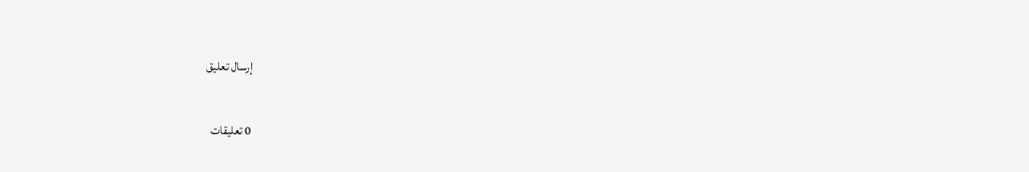إرسال تعليق

0 تعليقات